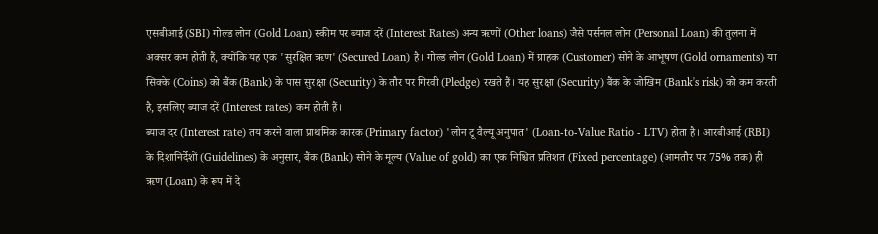एसबीआई (SBI) गोल्ड लोन (Gold Loan) स्कीम पर ब्याज दरें (Interest Rates) अन्य ऋणों (Other loans) जैसे पर्सनल लोन (Personal Loan) की तुलना में अक्सर कम होती हैं, क्योंकि यह एक 'सुरक्षित ऋण' (Secured Loan) है। गोल्ड लोन (Gold Loan) में ग्राहक (Customer) सोने के आभूषण (Gold ornaments) या सिक्के (Coins) को बैंक (Bank) के पास सुरक्षा (Security) के तौर पर गिरवी (Pledge) रखते हैं। यह सुरक्षा (Security) बैंक के जोखिम (Bank's risk) को कम करती है, इसलिए ब्याज दरें (Interest rates) कम होती हैं।
ब्याज दर (Interest rate) तय करने वाला प्राथमिक कारक (Primary factor) 'लोन टू वैल्यू अनुपात' (Loan-to-Value Ratio - LTV) होता है। आरबीआई (RBI) के दिशानिर्देशों (Guidelines) के अनुसार, बैंक (Bank) सोने के मूल्य (Value of gold) का एक निश्चित प्रतिशत (Fixed percentage) (आमतौर पर 75% तक) ही ऋण (Loan) के रूप में दे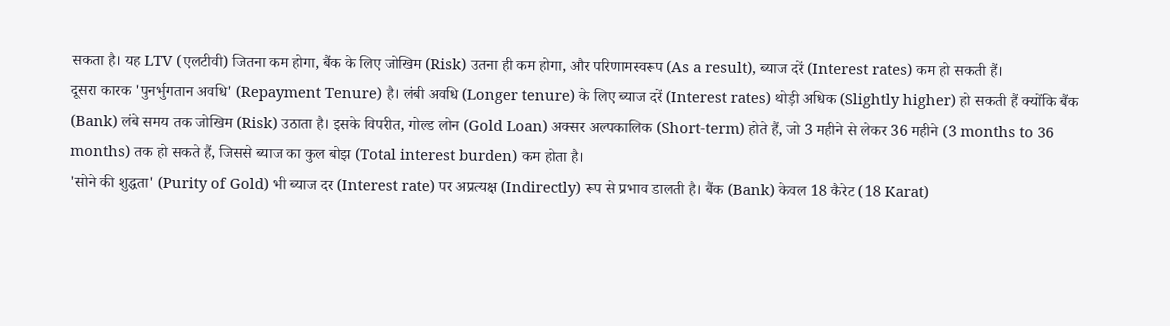सकता है। यह LTV (एलटीवी) जितना कम होगा, बैंक के लिए जोखिम (Risk) उतना ही कम होगा, और परिणामस्वरूप (As a result), ब्याज दरें (Interest rates) कम हो सकती हैं।
दूसरा कारक 'पुनर्भुगतान अवधि' (Repayment Tenure) है। लंबी अवधि (Longer tenure) के लिए ब्याज दरें (Interest rates) थोड़ी अधिक (Slightly higher) हो सकती हैं क्योंकि बैंक (Bank) लंबे समय तक जोखिम (Risk) उठाता है। इसके विपरीत, गोल्ड लोन (Gold Loan) अक्सर अल्पकालिक (Short-term) होते हैं, जो 3 महीने से लेकर 36 महीने (3 months to 36 months) तक हो सकते हैं, जिससे ब्याज का कुल बोझ (Total interest burden) कम होता है।
'सोने की शुद्धता' (Purity of Gold) भी ब्याज दर (Interest rate) पर अप्रत्यक्ष (Indirectly) रूप से प्रभाव डालती है। बैंक (Bank) केवल 18 कैरेट (18 Karat)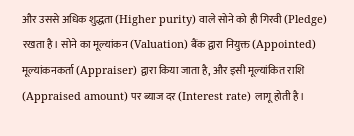और उससे अधिक शुद्धता (Higher purity) वाले सोने को ही गिरवी (Pledge) रखता है। सोने का मूल्यांकन (Valuation) बैंक द्वारा नियुक्त (Appointed) मूल्यांकनकर्ता (Appraiser) द्वारा किया जाता है, और इसी मूल्यांकित राशि (Appraised amount) पर ब्याज दर (Interest rate) लागू होती है।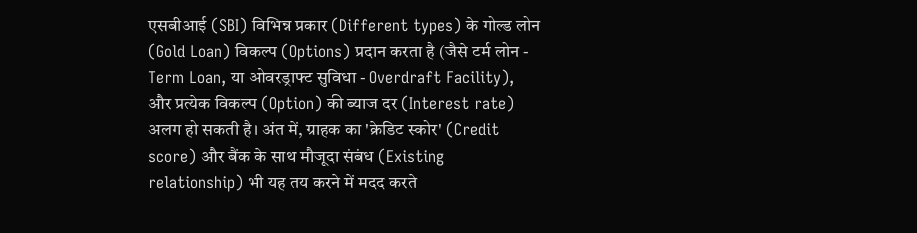एसबीआई (SBI) विभिन्न प्रकार (Different types) के गोल्ड लोन (Gold Loan) विकल्प (Options) प्रदान करता है (जैसे टर्म लोन - Term Loan, या ओवरड्राफ्ट सुविधा - Overdraft Facility), और प्रत्येक विकल्प (Option) की ब्याज दर (Interest rate) अलग हो सकती है। अंत में, ग्राहक का 'क्रेडिट स्कोर' (Credit score) और बैंक के साथ मौजूदा संबंध (Existing relationship) भी यह तय करने में मदद करते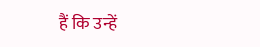हैं कि उन्हें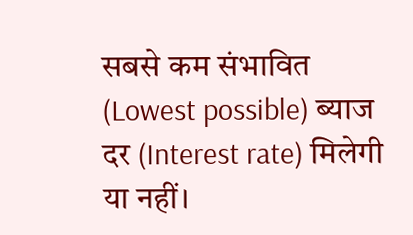सबसे कम संभावित (Lowest possible) ब्याज दर (Interest rate) मिलेगी या नहीं।